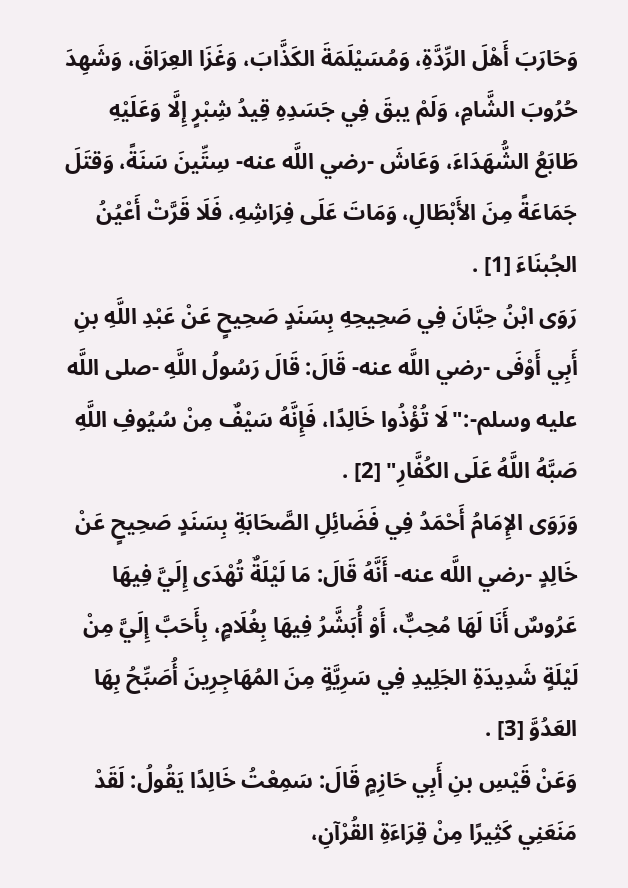وَحَارَبَ أَهْلَ الرِّدَّةِ، وَمُسَيْلَمَةَ الكَذَّابَ، وَغَزَا العِرَاقَ، وَشَهِدَ حُرُوبَ الشَّامِ، وَلَمْ يبقَ فِي جَسَدِهِ قِيدُ شِبْرٍ إِلَّا وَعَلَيْهِ طَابَعُ الشُّهَدَاءَ، وَعَاشَ -رضي اللَّه عنه- سِتِّينَ سَنَةً، وَقتَلَ جَمَاعَةً مِنَ الأَبْطَالِ، وَمَاتَ عَلَى فِرَاشِهِ، فَلَا قَرَّتْ أَعْيُنُ الجُبنَاءَ [1] .
رَوَى ابْنُ حِبَّانَ فِي صَحِيحِهِ بِسَنَدٍ صَحِيحٍ عَنْ عَبْدِ اللَّهِ بنِ أَبِي أَوْفَى -رضي اللَّه عنه- قَالَ: قَالَ رَسُولُ اللَّهِ -صلى اللَّه عليه وسلم-:"لَا تُؤْذُوا خَالِدًا، فَإِنَّهُ سَيْفٌ مِنْ سُيُوفِ اللَّهِ صَبَّهُ اللَّهُ عَلَى الكُفَّارِ" [2] .
وَرَوَى الإِمَامُ أَحْمَدُ فِي فَضَائِلِ الصَّحَابَةِ بِسَنَدٍ صَحِيحٍ عَنْ خَالِدٍ -رضي اللَّه عنه- أَنَّهُ قَالَ: مَا لَيْلَةٌ تُهْدَى إِلَيَّ فِيهَا عَرُوسٌ أَنَا لَهَا مُحِبٌّ، أَوْ أُبَشَّرُ فِيهَا بِغُلَامٍ، بِأَحَبَّ إِلَيَّ مِنْ لَيْلَةٍ شَدِيدَةِ الجَلِيدِ فِي سَرِيَّةٍ مِنَ المُهَاجِرِينَ أُصَبِّحُ بِهَا العَدُوَّ [3] .
وَعَنْ قَيْسِ بنِ أَبِي حَازِمٍ قَالَ: سَمِعْتُ خَالِدًا يَقُولُ: لَقَدْ مَنَعَنِي كَثِيرًا مِنْ قِرَاءَةِ القُرْآنِ،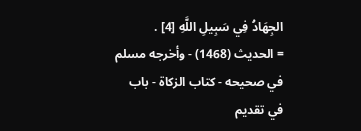الجِهَادُ فِي سَبِيلِ اللَّهِ [4] .
= الحديث (1468) - وأخرجه مسلم في صحيحه - كتاب الزكاة - باب في تقديم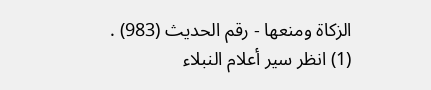الزكاة ومنعها - رقم الحديث (983) .
(1) انظر سير أعلام النبلاء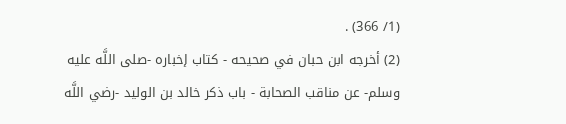(1/ 366) .
(2) أخرجه ابن حبان في صحيحه - كتاب إخباره -صلى اللَّه عليه وسلم- عن مناقب الصحابة - باب ذكر خالد بن الوليد -رضي اللَّه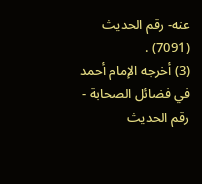عنه- رقم الحديث (7091) .
(3) أخرجه الإمام أحمد في فضائل الصحابة - رقم الحديث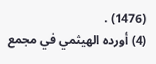(1476) .
(4) أورده الهيثمي في مجمع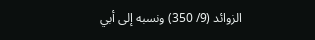الزوائد (9/ 350) ونسبه إلى أبي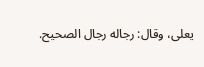يعلى، وقال: رجاله رجال الصحيح.